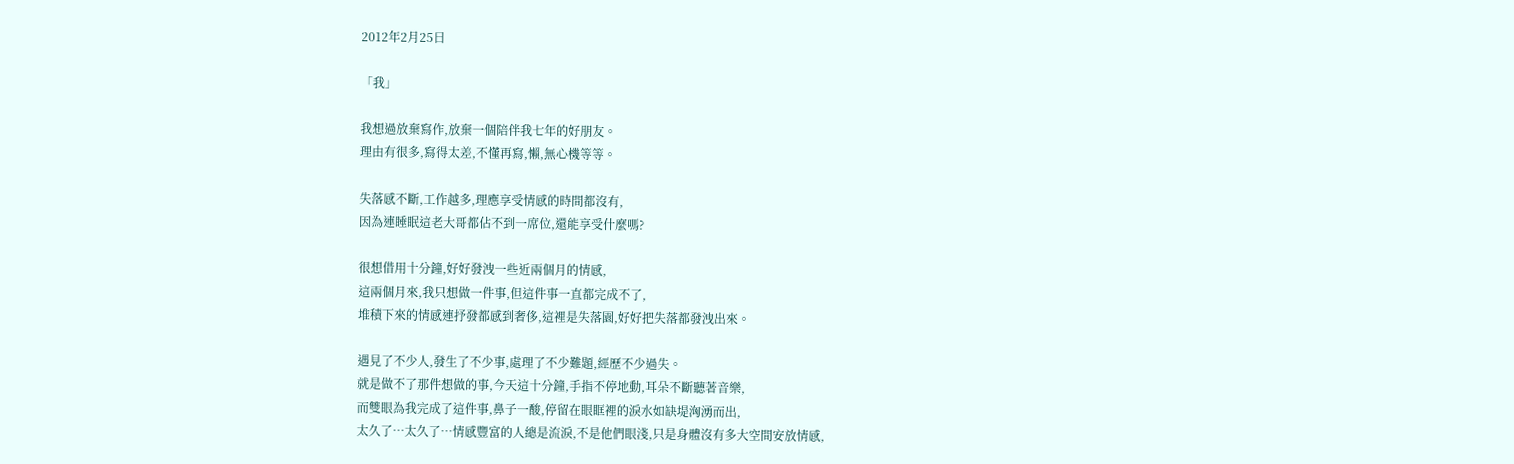2012年2月25日

「我」

我想過放棄寫作,放棄一個陪伴我七年的好朋友。
理由有很多,寫得太差,不懂再寫,懶,無心機等等。

失落感不斷,工作越多,理應享受情感的時間都沒有,
因為連睡眠這老大哥都佔不到一席位,還能享受什麼嗎?

很想借用十分鐘,好好發洩一些近兩個月的情感,
這兩個月來,我只想做一件事,但這件事一直都完成不了,
堆積下來的情感連抒發都感到奢侈,這裡是失落園,好好把失落都發洩出來。

遇見了不少人,發生了不少事,處理了不少難題,經歷不少過失。
就是做不了那件想做的事,今天這十分鐘,手指不停地動,耳朵不斷聽著音樂,
而雙眼為我完成了這件事,鼻子一酸,停留在眼眶裡的淚水如缺堤洶湧而出,
太久了…太久了…情感豐富的人總是流淚,不是他們眼淺,只是身體沒有多大空間安放情感,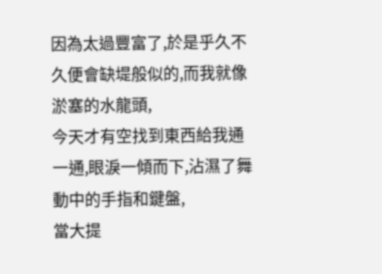因為太過豐富了,於是乎久不久便會缺堤般似的,而我就像淤塞的水龍頭,
今天才有空找到東西給我通一通,眼淚一傾而下,沾濕了舞動中的手指和鍵盤,
當大提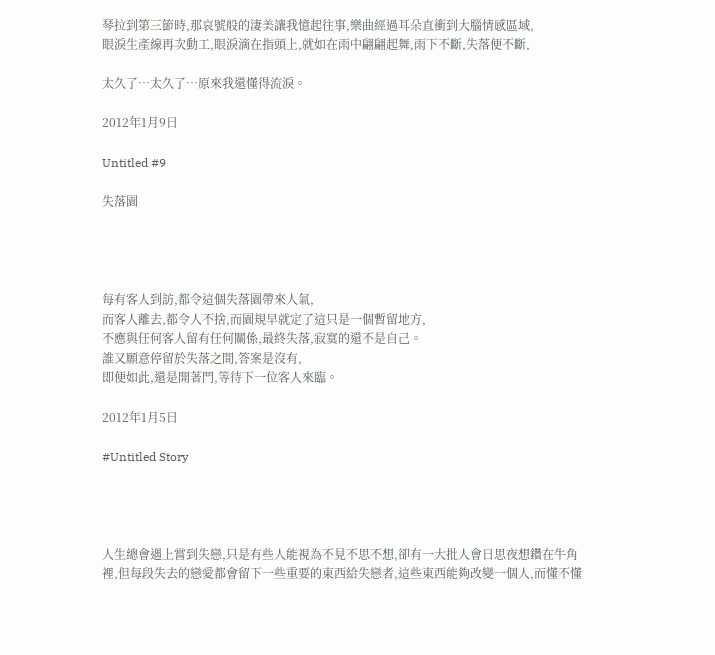琴拉到第三節時,那哀號般的淒美讓我憶起往事,樂曲經過耳朵直衝到大腦情感區域,
眼淚生產線再次動工,眼淚滴在指頭上,就如在雨中翩翩起舞,雨下不斷,失落便不斷,

太久了…太久了…原來我還懂得流淚。

2012年1月9日

Untitled #9

失落園




每有客人到訪,都令這個失落園帶來人氣,
而客人離去,都令人不捨,而園規早就定了這只是一個暫留地方,
不應與任何客人留有任何關係,最終失落,寂寞的還不是自己。
誰又願意停留於失落之間,答案是沒有,
即便如此,還是開著門,等待下一位客人來臨。

2012年1月5日

#Untitled Story




人生總會遇上嘗到失戀,只是有些人能視為不見不思不想,卻有一大批人會日思夜想鑽在牛角裡,但每段失去的戀愛都會留下一些重要的東西給失戀者,這些東西能夠改變一個人,而懂不懂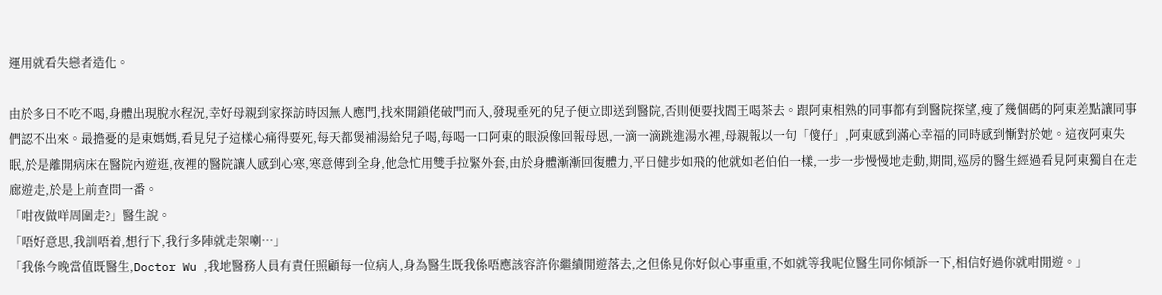運用就看失戀者造化。

由於多日不吃不喝,身體出現脫水程況,幸好母親到家探訪時因無人應門,找來開鎖佬破門而入,發現垂死的兒子便立即送到醫院,否則便要找閻王喝茶去。跟阿東相熟的同事都有到醫院探望,瘦了幾個碼的阿東差點讓同事們認不出來。最擔憂的是東媽媽,看見兒子這樣心痛得要死,每天都煲補湯給兒子喝,每喝一口阿東的眼淚像回報母恩,一滴一滴跳進湯水裡,母親報以一句「傻仔」,阿東感到滿心幸福的同時感到慚對於她。這夜阿東失眠,於是離開病床在醫院內遊逛,夜裡的醫院讓人感到心寒,寒意傳到全身,他急忙用雙手拉緊外套,由於身體漸漸回復體力,平日健步如飛的他就如老伯伯一樣,一步一步慢慢地走動,期間,巡房的醫生經過看見阿東獨自在走廊遊走,於是上前查問一番。
「咁夜做咩周圍走?」醫生說。
「唔好意思,我訓唔着,想行下,我行多陣就走架喇…」
「我係今晚當值既醫生,Doctor Wu ,我地醫務人員有責任照顧每一位病人,身為醫生既我係唔應該容許你繼續閒遊落去,之但係見你好似心事重重,不如就等我呢位醫生同你傾訴一下,相信好過你就咁閒遊。」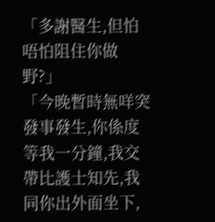「多謝醫生,但怕唔怕阻住你做野?」
「今晚暫時無咩突發事發生,你係度等我一分鐘,我交帶比護士知先,我同你出外面坐下,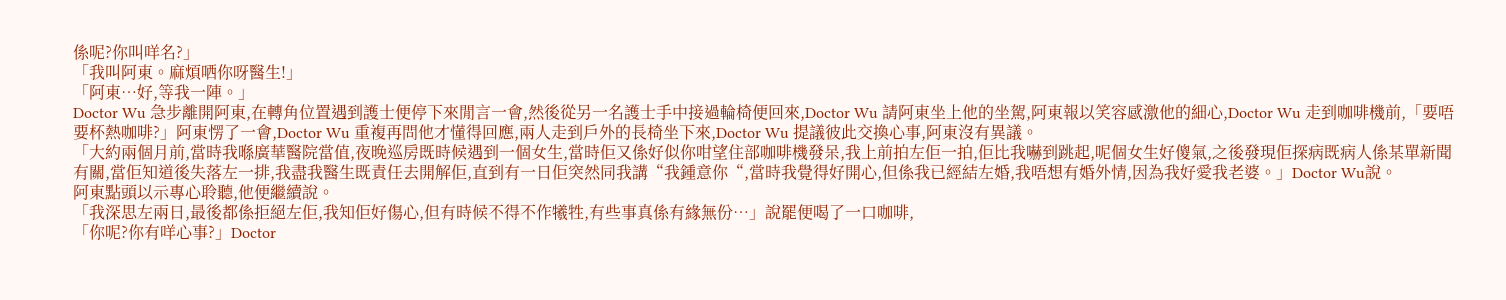係呢?你叫咩名?」
「我叫阿東。麻煩哂你呀醫生!」
「阿東…好,等我一陣。」
Doctor Wu 急步離開阿東,在轉角位置遇到護士便停下來閒言一會,然後從另一名護士手中接過輪椅便回來,Doctor Wu 請阿東坐上他的坐駕,阿東報以笑容感激他的細心,Doctor Wu 走到咖啡機前,「要唔要杯熱咖啡?」阿東愣了一會,Doctor Wu 重複再問他才懂得回應,兩人走到戶外的長椅坐下來,Doctor Wu 提議彼此交換心事,阿東沒有異議。
「大約兩個月前,當時我喺廣華醫院當值,夜晚巡房既時候遇到一個女生,當時佢又係好似你咁望住部咖啡機發呆,我上前拍左佢一拍,佢比我嚇到跳起,呢個女生好傻氣,之後發現佢探病既病人係某單新聞有關,當佢知道後失落左一排,我盡我醫生既責任去開解佢,直到有一日佢突然同我講“我鍾意你“,當時我覺得好開心,但係我已經結左婚,我唔想有婚外情,因為我好愛我老婆。」Doctor Wu說。
阿東點頭以示專心聆聽,他便繼續說。
「我深思左兩日,最後都係拒絕左佢,我知佢好傷心,但有時候不得不作犧牲,有些事真係有緣無份…」說罷便喝了一口咖啡,
「你呢?你有咩心事?」Doctor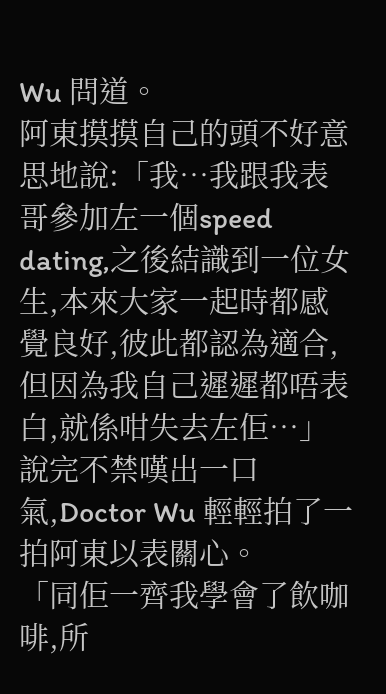Wu 問道。
阿東摸摸自己的頭不好意思地說:「我…我跟我表哥參加左一個speed dating,之後結識到一位女生,本來大家一起時都感覺良好,彼此都認為適合,但因為我自己遲遲都唔表白,就係咁失去左佢…」
說完不禁嘆出一口氣,Doctor Wu 輕輕拍了一拍阿東以表關心。
「同佢一齊我學會了飲咖啡,所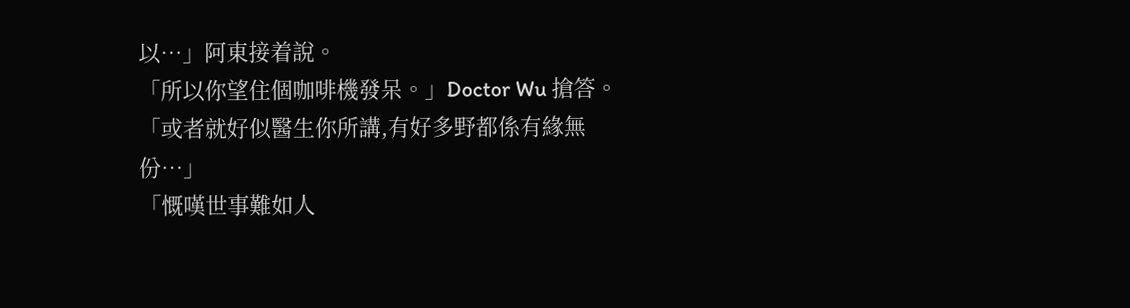以…」阿東接着說。
「所以你望住個咖啡機發呆。」Doctor Wu 搶答。
「或者就好似醫生你所講,有好多野都係有緣無份…」
「慨嘆世事難如人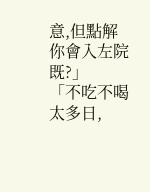意,但點解你會入左院既?」
「不吃不喝太多日,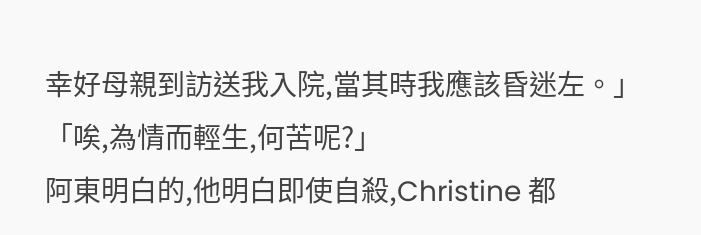幸好母親到訪送我入院,當其時我應該昏迷左。」
「唉,為情而輕生,何苦呢?」
阿東明白的,他明白即使自殺,Christine 都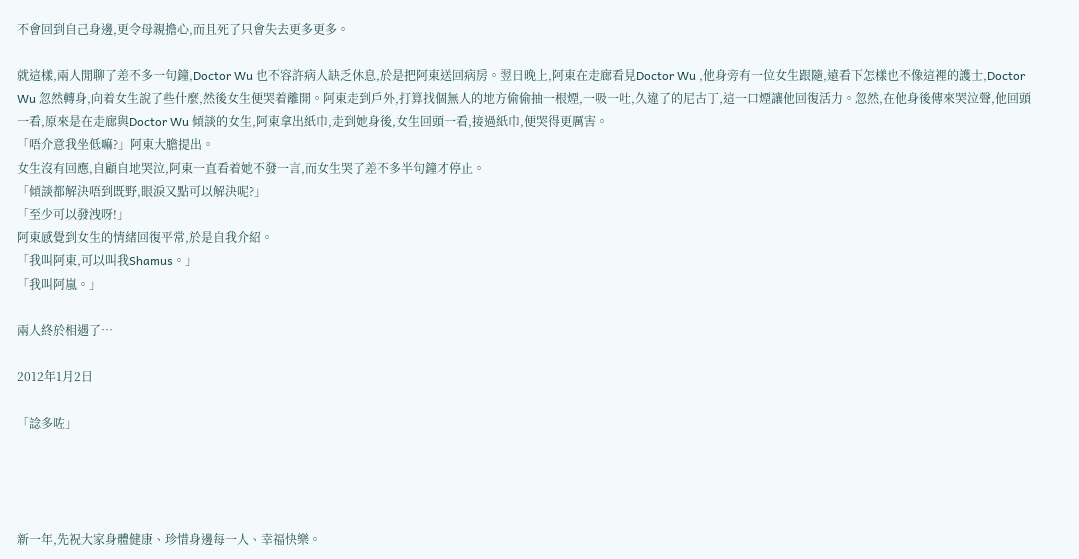不會回到自己身邊,更令母親擔心,而且死了只會失去更多更多。

就這樣,兩人閒聊了差不多一句鐘,Doctor Wu 也不容許病人缺乏休息,於是把阿東送回病房。翌日晚上,阿東在走廊看見Doctor Wu ,他身旁有一位女生跟隨,遠看下怎樣也不像這裡的護士,Doctor Wu 忽然轉身,向着女生說了些什麼,然後女生便哭着離開。阿東走到戶外,打算找個無人的地方偷偷抽一根煙,一吸一吐,久違了的尼古丁,這一口煙讓他回復活力。忽然,在他身後傳來哭泣聲,他回頭一看,原來是在走廊與Doctor Wu 傾談的女生,阿東拿出紙巾,走到她身後,女生回頭一看,接過紙巾,便哭得更厲害。
「唔介意我坐低嘛?」阿東大膽提出。
女生沒有回應,自顧自地哭泣,阿東一直看着她不發一言,而女生哭了差不多半句鐘才停止。
「傾談都解決唔到既野,眼淚又點可以解決呢?」
「至少可以發洩呀!」
阿東感覺到女生的情緒回復平常,於是自我介紹。
「我叫阿東,可以叫我Shamus。」
「我叫阿嵐。」

兩人終於相遇了…

2012年1月2日

「諗多咗」




新一年,先祝大家身體健康、珍惜身邊每一人、幸福快樂。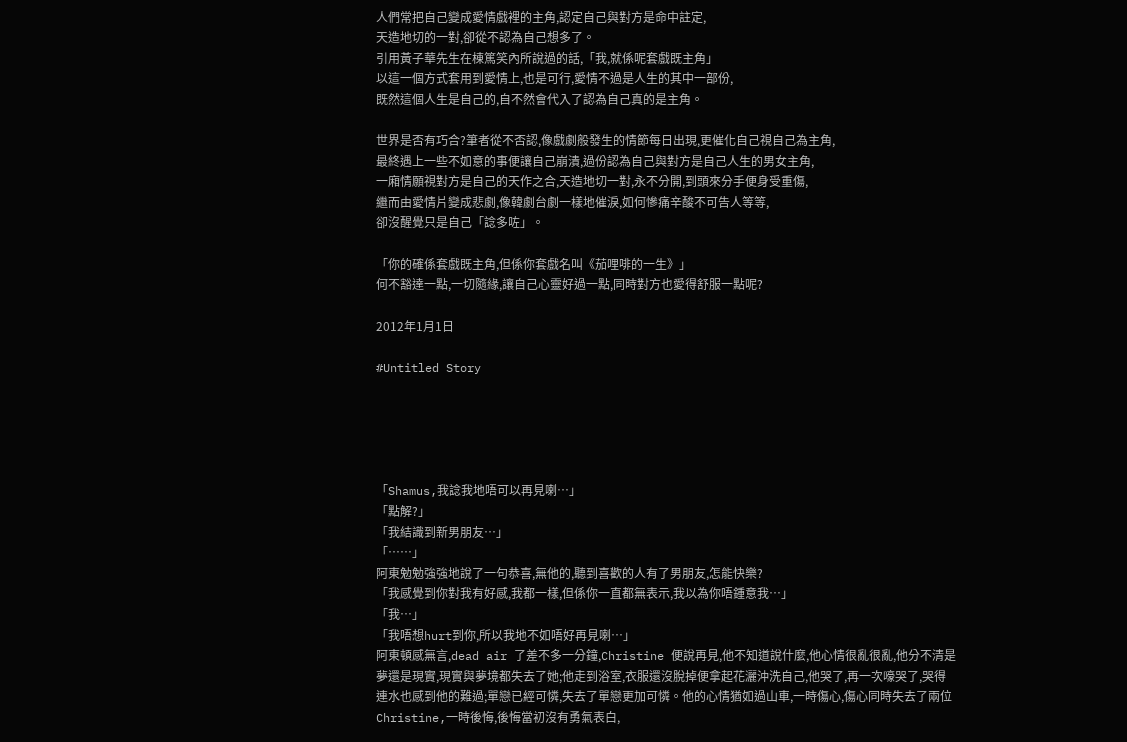人們常把自己變成愛情戲裡的主角,認定自己與對方是命中註定,
天造地切的一對,卻從不認為自己想多了。
引用黃子華先生在棟篤笑內所說過的話,「我,就係呢套戲既主角」
以這一個方式套用到愛情上,也是可行,愛情不過是人生的其中一部份,
既然這個人生是自己的,自不然會代入了認為自己真的是主角。

世界是否有巧合?筆者從不否認,像戲劇般發生的情節每日出現,更催化自己視自己為主角,
最終遇上一些不如意的事便讓自己崩潰,過份認為自己與對方是自己人生的男女主角,
一廂情願視對方是自己的天作之合,天造地切一對,永不分開,到頭來分手便身受重傷,
繼而由愛情片變成悲劇,像韓劇台劇一樣地催淚,如何慘痛辛酸不可告人等等,
卻沒醒覺只是自己「諗多咗」。

「你的確係套戲既主角,但係你套戲名叫《茄哩啡的一生》」
何不豁達一點,一切隨緣,讓自己心靈好過一點,同時對方也愛得舒服一點呢?

2012年1月1日

#Untitled Story





「Shamus,我諗我地唔可以再見喇…」
「點解?」
「我結識到新男朋友…」
「……」
阿東勉勉強強地說了一句恭喜,無他的,聽到喜歡的人有了男朋友,怎能快樂?
「我感覺到你對我有好感,我都一樣,但係你一直都無表示,我以為你唔鍾意我…」
「我…」
「我唔想hurt到你,所以我地不如唔好再見喇…」
阿東頓感無言,dead air 了差不多一分鐘,Christine 便說再見,他不知道說什麼,他心情很亂很亂,他分不清是夢還是現實,現實與夢境都失去了她;他走到浴室,衣服還沒脫掉便拿起花灑沖洗自己,他哭了,再一次嚎哭了,哭得連水也感到他的難過;單戀已經可憐,失去了單戀更加可憐。他的心情猶如過山車,一時傷心,傷心同時失去了兩位Christine,一時後悔,後悔當初沒有勇氣表白,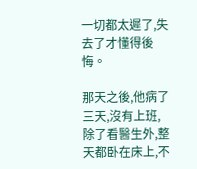一切都太遲了,失去了才懂得後悔。

那天之後,他病了三天,沒有上班,除了看醫生外,整天都卧在床上,不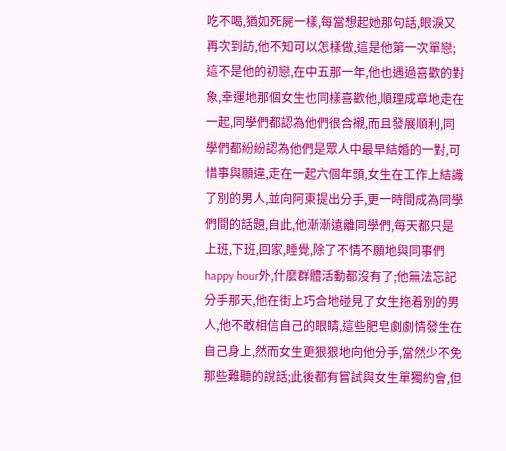吃不喝,猶如死屍一樣,每當想起她那句話,眼淚又再次到訪,他不知可以怎樣做,這是他第一次單戀;這不是他的初戀,在中五那一年,他也遇過喜歡的對象,幸運地那個女生也同樣喜歡他,順理成章地走在一起,同學們都認為他們很合襯,而且發展順利,同學們都紛紛認為他們是眾人中最早結婚的一對,可惜事與願違,走在一起六個年頭,女生在工作上結識了別的男人,並向阿東提出分手,更一時間成為同學們間的話題,自此,他漸漸遠離同學們,每天都只是上班,下班,回家,睡覺,除了不情不願地與同事們happy hour外,什麼群體活動都沒有了;他無法忘記分手那天,他在街上巧合地碰見了女生拖着別的男人,他不敢相信自己的眼睛,這些肥皂劇劇情發生在自己身上,然而女生更狠狠地向他分手,當然少不免那些難聽的說話;此後都有嘗試與女生單獨約會,但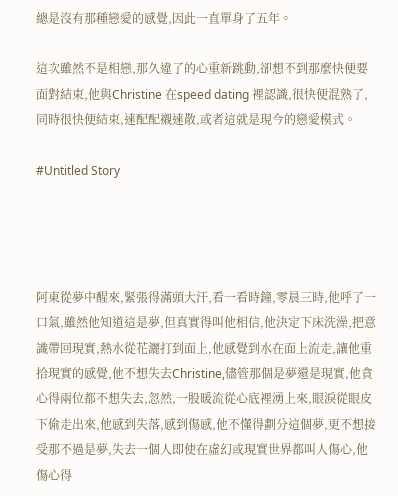總是沒有那種戀愛的感覺,因此一直單身了五年。

這次雖然不是相戀,那久違了的心重新跳動,卻想不到那麼快便要面對結束,他與Christine 在speed dating 裡認識,很快便混熟了,同時很快便結束,速配配襯速散,或者這就是現今的戀愛模式。

#Untitled Story




阿東從夢中醒來,緊張得滿頭大汗,看一看時鐘,零晨三時,他呼了一口氣,雖然他知道這是夢,但真實得叫他相信,他決定下床洗澡,把意識帶回現實,熱水從花灑打到面上,他感覺到水在面上流走,讓他重拾現實的感覺,他不想失去Christine,儘管那個是夢還是現實,他貪心得兩位都不想失去,忽然,一股暖流從心底裡湧上來,眼淚從眼皮下偷走出來,他感到失落,感到傷感,他不懂得劃分這個夢,更不想接受那不過是夢,失去一個人即使在虛幻或現實世界都叫人傷心,他傷心得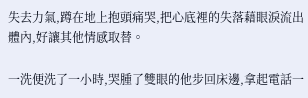失去力氣,蹲在地上抱頭痛哭,把心底裡的失落藉眼淚流出體內,好讓其他情感取替。

一洗便洗了一小時,哭腫了雙眼的他步回床邊,拿起電話一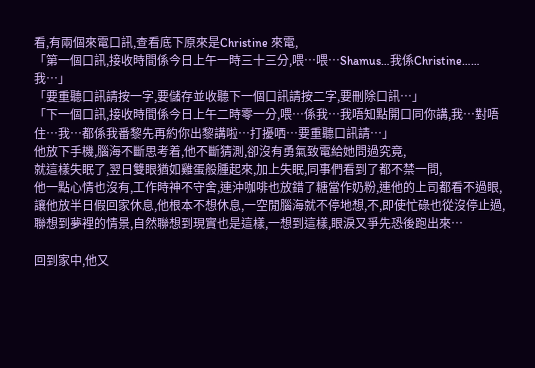看,有兩個來電口訊,查看底下原來是Christine 來電,
「第一個口訊,接收時間係今日上午一時三十三分,喂…喂…Shamus…我係Christine……我…」
「要重聽口訊請按一字,要儲存並收聽下一個口訊請按二字,要刪除口訊…」
「下一個口訊,接收時間係今日上午二時零一分,喂…係我…我唔知點開口同你講,我…對唔住…我…都係我番黎先再約你出黎講啦…打擾哂…要重聽口訊請…」
他放下手機,腦海不斷思考着,他不斷猜測,卻沒有勇氣致電給她問過究竟,
就這樣失眠了,翌日雙眼猶如雞蛋般腫起來,加上失眠,同事們看到了都不禁一問,
他一點心情也沒有,工作時神不守舍,連沖咖啡也放錯了糖當作奶粉,連他的上司都看不過眼,讓他放半日假回家休息,他根本不想休息,一空閒腦海就不停地想,不,即使忙碌也從沒停止過,聯想到夢裡的情景,自然聯想到現實也是這樣,一想到這樣,眼淚又爭先恐後跑出來…

回到家中,他又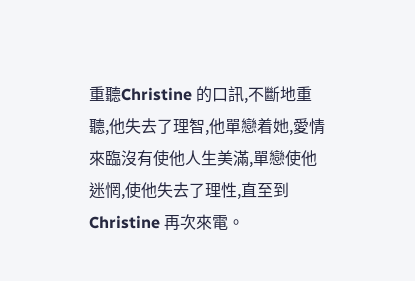重聽Christine 的口訊,不斷地重聽,他失去了理智,他單戀着她,愛情來臨沒有使他人生美滿,單戀使他迷惘,使他失去了理性,直至到Christine 再次來電。